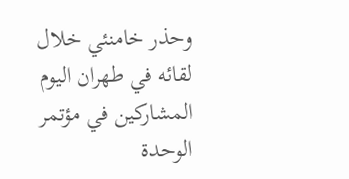وحذر خامنئي خلال لقائه في طهران اليوم المشاركين في مؤتمر الوحدة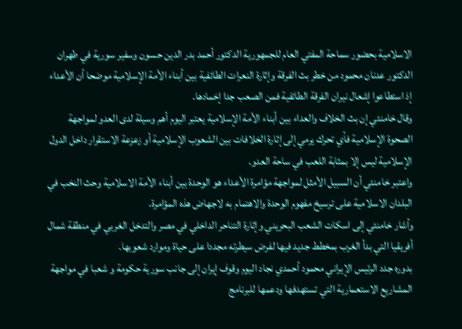الاسلامية بحضور سماحة المفتي العام للجمهورية الدكتور أحمد بدر الدين حسون وسفير سورية في طهران الدكتور عدنان محمود من خطر بث الفرقة وإثارة النعرات الطائفية بين أبناء الأمة الإسلامية موضحا أن الأعداء إذ استطاعوا إشعال نيران الفرقة الطائفية فمن الصعب جدا إخمادها.
وقال خامنئي إن بث الخلاف والعداء بين أبناء الأمة الإسلامية يعتبر اليوم أهم وسيلة لدى العدو لمواجهة الصحوة الإسلامية فأي تحرك يرمي إلى إثارة الخلافات بين الشعوب الإسلامية أو زعزعة الاستقرار داخل الدول الإسلامية ليس إلا بمثابة اللعب في ساحة العدو.
واعتبر خامنئي أن السبيل الأمثل لمواجهة مؤامرة الأعداء هو الوحدة بين أبناء الأمة الاسلامية وحث النخب في البلدان الاسلامية على ترسيخ مفهوم الوحدة والاهتمام به لاجهاض هذه المؤامرة.
وأشار خامنئي إلى اسكات الشعب البحريني وإثارة التناحر الداخلي في مصر والتدخل الغربي في منطقة شمال أفريقيا التي بدأ الغرب بمخطط جديد فيها لفرض سيطرته مجددا على حياة وموارد شعوبها.
بدوره جدد الرئيس الإيراني محمود أحمدي نجاد اليوم وقوف إيران إلى جانب سورية حكومة و شعبا في مواجهة المشاريع الاستعمارية التي تستهدفها ودعمها للبرنامج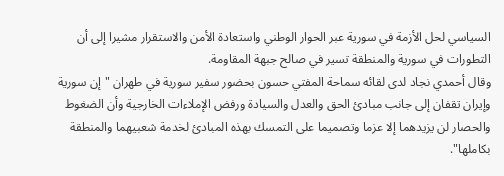السياسي لحل الأزمة في سورية عبر الحوار الوطني واستعادة الأمن والاستقرار مشيرا إلى أن التطورات في سورية والمنطقة تسير في صالح جبهة المقاومة.
وقال أحمدي نجاد لدى لقائه سماحة المفتي حسون بحضور سفير سورية في طهران "إن سورية وإيران تقفان إلى جانب مبادئ الحق والعدل والسيادة ورفض الإملاءات الخارجية وأن الضغوط والحصار لن يزيدهما إلا عزما وتصميما على التمسك بهذه المبادئ لخدمة شعبيهما والمنطقة بكاملها".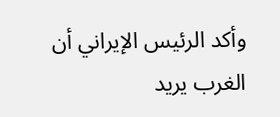وأكد الرئيس الإيراني أن الغرب يريد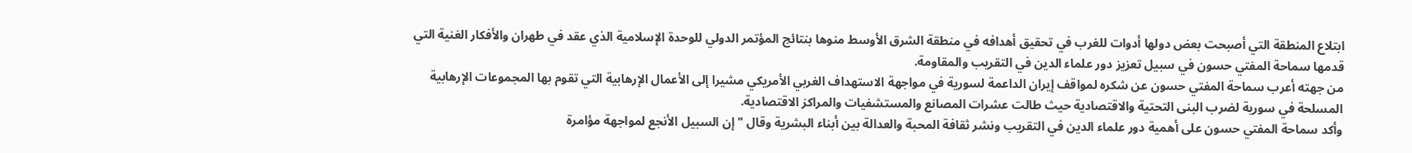ابتلاع المنطقة التي أصبحت بعض دولها أدوات للغرب في تحقيق أهدافه في منطقة الشرق الأوسط منوها بنتائج المؤتمر الدولي للوحدة الإسلامية الذي عقد في طهران والأفكار الغنية التي قدمها سماحة المفتي حسون في سبيل تعزيز دور علماء الدين في التقريب والمقاومة.
من جهته أعرب سماحة المفتي حسون عن شكره لمواقف إيران الداعمة لسورية في مواجهة الاستهداف الغربي الأمريكي مشيرا إلى الأعمال الإرهابية التي تقوم بها المجموعات الإرهابية المسلحة في سورية لضرب البنى التحتية والاقتصادية حيث طالت عشرات المصانع والمستشفيات والمراكز الاقتصادية.
وأكد سماحة المفتي حسون على أهمية دور علماء الدين في التقريب ونشر ثقافة المحبة والعدالة بين أبناء البشرية وقال "إن السبيل الأنجع لمواجهة مؤامرة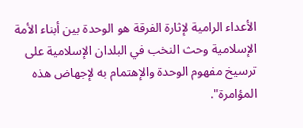الأعداء الرامية لإثارة الفرقة هو الوحدة بين أبناء الأمة الإسلامية وحث النخب في البلدان الإسلامية على ترسيخ مفهوم الوحدة والإهتمام به لإجهاض هذه المؤامرة".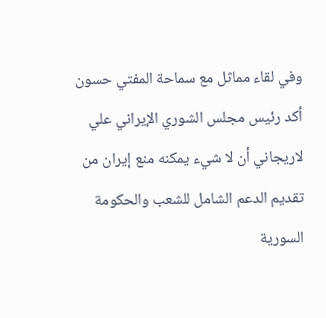وفي لقاء مماثل مع سماحة المفتي حسون أكد رئيس مجلس الشوري الإيراني علي لاريجاني أن لا شيء يمكنه منع إيران من تقديم الدعم الشامل للشعب والحكومة السورية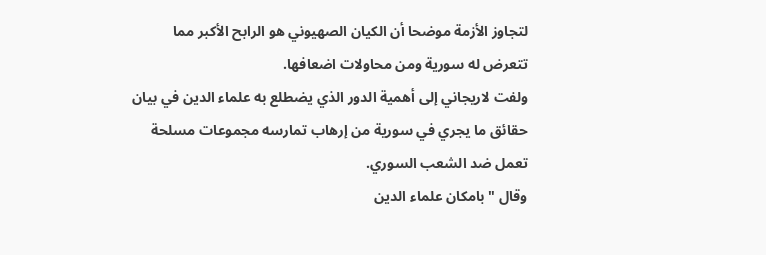لتجاوز الأزمة موضحا أن الكيان الصهيوني هو الرابح الأكبر مما تتعرض له سورية ومن محاولات اضعافها.
ولفت لاريجاني إلى أهمية الدور الذي يضطلع به علماء الدين في بيان حقائق ما يجري في سورية من إرهاب تمارسه مجموعات مسلحة تعمل ضد الشعب السوري.
وقال "بامكان علماء الدين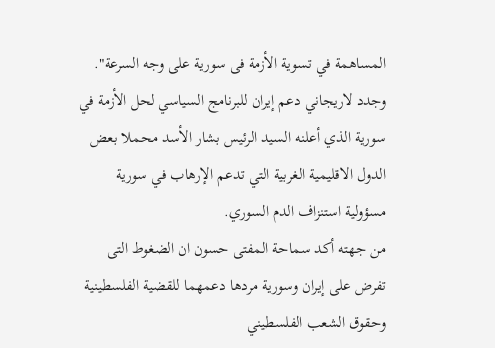المساهمة في تسوية الأزمة فى سورية على وجه السرعة".
وجدد لاريجاني دعم إيران للبرنامج السياسي لحل الأزمة في سورية الذي أعلنه السيد الرئيس بشار الأسد محملا بعض الدول الاقليمية الغربية التي تدعم الإرهاب في سورية مسؤولية استنزاف الدم السوري.
من جهته أكد سماحة المفتى حسون ان الضغوط التى تفرض على إيران وسورية مردها دعمهما للقضية الفلسطينية وحقوق الشعب الفلسطيني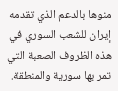منوها بالدعم الذي تقدمه إيران للشعب السوري في هذه الظروف الصعبة التي تمر بها سورية والمنطقة.